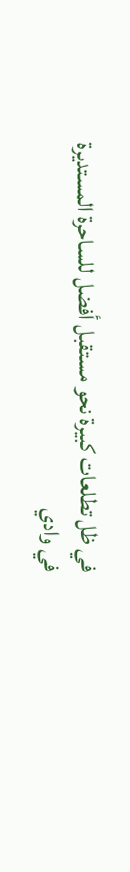في ظل تطلعات كبيرة نحو مستقبل أفضل للساحرة المستديرة في وادي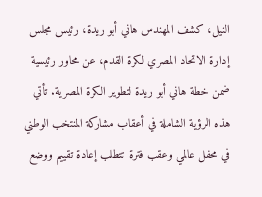النيل، كشف المهندس هاني أبو ريدة، رئيس مجلس إدارة الاتحاد المصري لكرة القدم، عن محاور رئيسية ضمن خطة هاني أبو ريدة لتطوير الكرة المصرية. تأتي هذه الرؤية الشاملة في أعقاب مشاركة المنتخب الوطني في محفل عالمي وعقب فترة تتطلب إعادة تقييم ووضع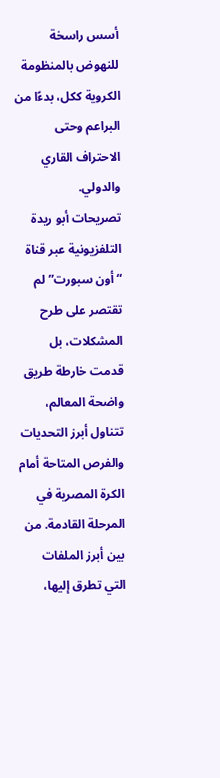أسس راسخة للنهوض بالمنظومة الكروية ككل، بدءًا من البراعم وحتى الاحتراف القاري والدولي.
تصريحات أبو ريدة التلفزيونية عبر قناة “أون سبورت” لم تقتصر على طرح المشكلات، بل قدمت خارطة طريق واضحة المعالم، تتناول أبرز التحديات والفرص المتاحة أمام الكرة المصرية في المرحلة القادمة. من بين أبرز الملفات التي تطرق إليها،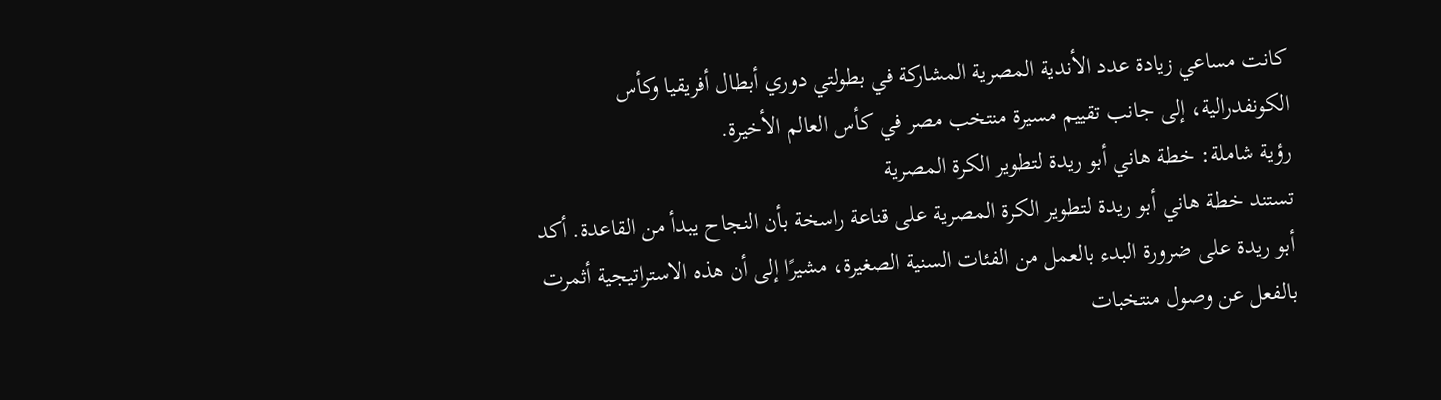كانت مساعي زيادة عدد الأندية المصرية المشاركة في بطولتي دوري أبطال أفريقيا وكأس الكونفدرالية، إلى جانب تقييم مسيرة منتخب مصر في كأس العالم الأخيرة.
رؤية شاملة: خطة هاني أبو ريدة لتطوير الكرة المصرية
تستند خطة هاني أبو ريدة لتطوير الكرة المصرية على قناعة راسخة بأن النجاح يبدأ من القاعدة. أكد أبو ريدة على ضرورة البدء بالعمل من الفئات السنية الصغيرة، مشيرًا إلى أن هذه الاستراتيجية أثمرت بالفعل عن وصول منتخبات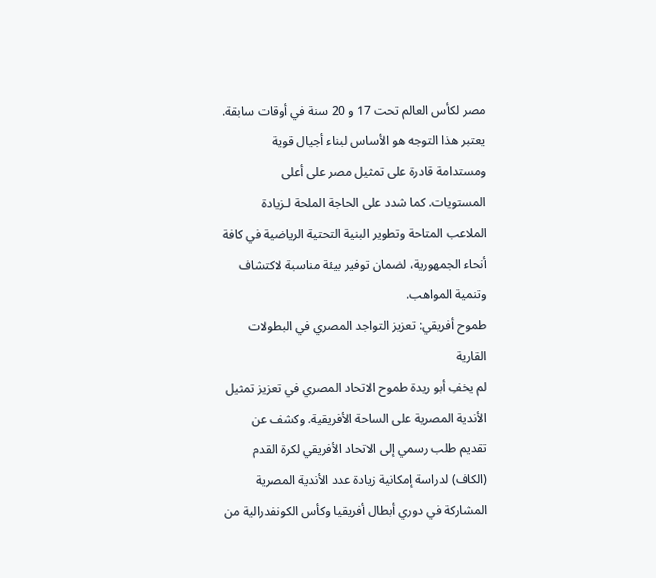مصر لكأس العالم تحت 17 و 20 سنة في أوقات سابقة. يعتبر هذا التوجه هو الأساس لبناء أجيال قوية ومستدامة قادرة على تمثيل مصر على أعلى المستويات. كما شدد على الحاجة الملحة لـزيادة الملاعب المتاحة وتطوير البنية التحتية الرياضية في كافة أنحاء الجمهورية، لضمان توفير بيئة مناسبة لاكتشاف وتنمية المواهب.
طموح أفريقي: تعزيز التواجد المصري في البطولات القارية
لم يخفِ أبو ريدة طموح الاتحاد المصري في تعزيز تمثيل الأندية المصرية على الساحة الأفريقية. وكشف عن تقديم طلب رسمي إلى الاتحاد الأفريقي لكرة القدم (الكاف) لدراسة إمكانية زيادة عدد الأندية المصرية المشاركة في دوري أبطال أفريقيا وكأس الكونفدرالية من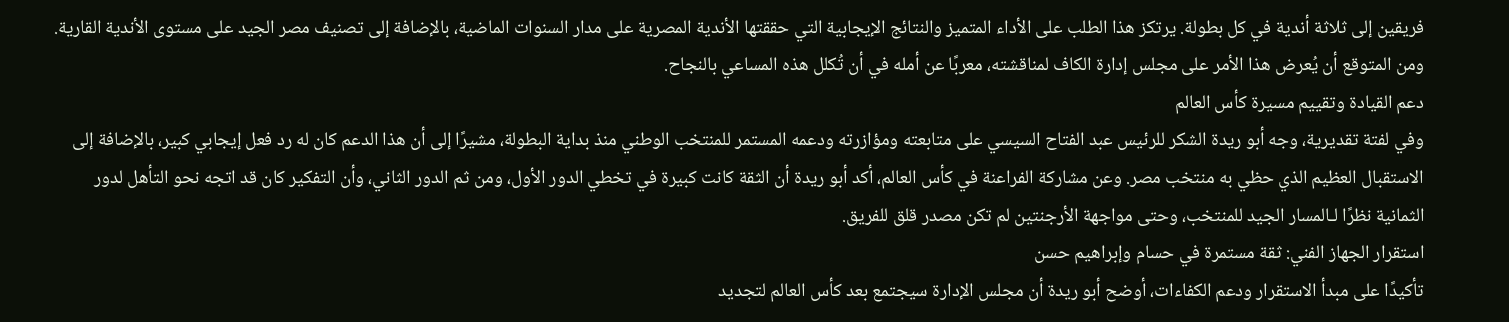فريقين إلى ثلاثة أندية في كل بطولة. يرتكز هذا الطلب على الأداء المتميز والنتائج الإيجابية التي حققتها الأندية المصرية على مدار السنوات الماضية، بالإضافة إلى تصنيف مصر الجيد على مستوى الأندية القارية. ومن المتوقع أن يُعرض هذا الأمر على مجلس إدارة الكاف لمناقشته، معربًا عن أمله في أن تُكلل هذه المساعي بالنجاح.
دعم القيادة وتقييم مسيرة كأس العالم
وفي لفتة تقديرية، وجه أبو ريدة الشكر للرئيس عبد الفتاح السيسي على متابعته ومؤازرته ودعمه المستمر للمنتخب الوطني منذ بداية البطولة، مشيرًا إلى أن هذا الدعم كان له رد فعل إيجابي كبير، بالإضافة إلى الاستقبال العظيم الذي حظي به منتخب مصر. وعن مشاركة الفراعنة في كأس العالم، أكد أبو ريدة أن الثقة كانت كبيرة في تخطي الدور الأول، ومن ثم الدور الثاني، وأن التفكير كان قد اتجه نحو التأهل لدور الثمانية نظرًا لـالمسار الجيد للمنتخب، وحتى مواجهة الأرجنتين لم تكن مصدر قلق للفريق.
استقرار الجهاز الفني: ثقة مستمرة في حسام وإبراهيم حسن
تأكيدًا على مبدأ الاستقرار ودعم الكفاءات، أوضح أبو ريدة أن مجلس الإدارة سيجتمع بعد كأس العالم لتجديد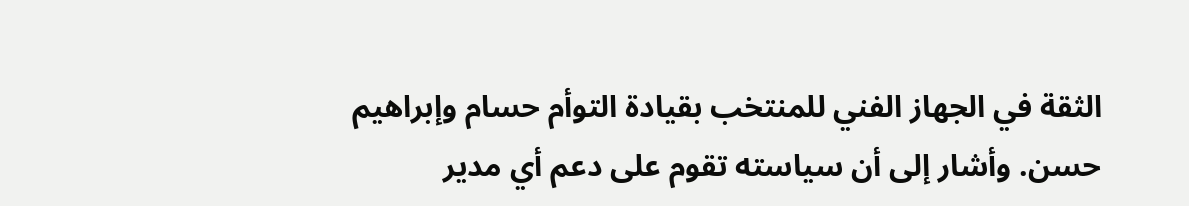الثقة في الجهاز الفني للمنتخب بقيادة التوأم حسام وإبراهيم حسن. وأشار إلى أن سياسته تقوم على دعم أي مدير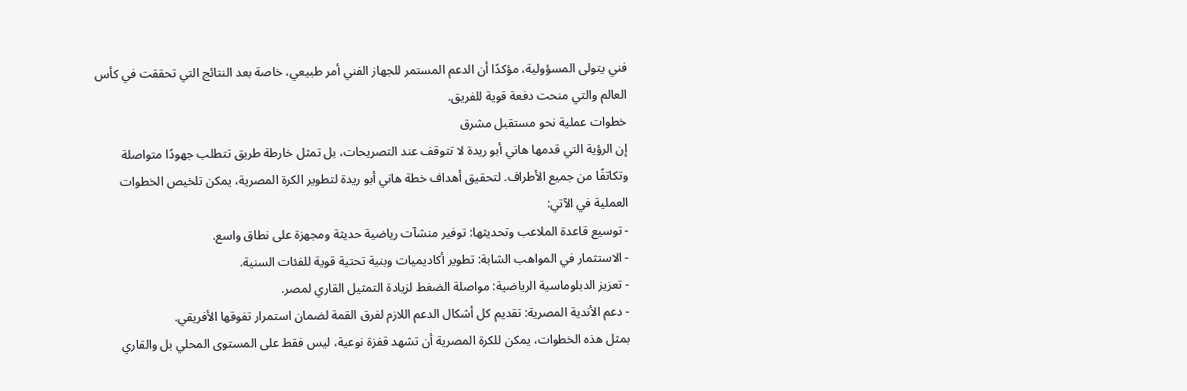فني يتولى المسؤولية، مؤكدًا أن الدعم المستمر للجهاز الفني أمر طبيعي، خاصة بعد النتائج التي تحققت في كأس العالم والتي منحت دفعة قوية للفريق.
خطوات عملية نحو مستقبل مشرق
إن الرؤية التي قدمها هاني أبو ريدة لا تتوقف عند التصريحات، بل تمثل خارطة طريق تتطلب جهودًا متواصلة وتكاتفًا من جميع الأطراف. لتحقيق أهداف خطة هاني أبو ريدة لتطوير الكرة المصرية، يمكن تلخيص الخطوات العملية في الآتي:
- توسيع قاعدة الملاعب وتحديثها: توفير منشآت رياضية حديثة ومجهزة على نطاق واسع.
- الاستثمار في المواهب الشابة: تطوير أكاديميات وبنية تحتية قوية للفئات السنية.
- تعزيز الدبلوماسية الرياضية: مواصلة الضغط لزيادة التمثيل القاري لمصر.
- دعم الأندية المصرية: تقديم كل أشكال الدعم اللازم لفرق القمة لضمان استمرار تفوقها الأفريقي.
بمثل هذه الخطوات، يمكن للكرة المصرية أن تشهد قفزة نوعية، ليس فقط على المستوى المحلي بل والقاري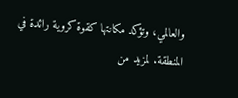والعالمي، وتؤكد مكانتها كقوة كروية رائدة في المنطقة. لمزيد من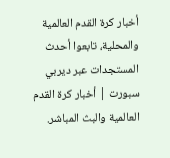أخبار كرة القدم العالمية والمحلية، تابعوا أحدث المستجدات عبر ديربي سبورت | أخبار كرة القدم العالمية والبث المباشر.